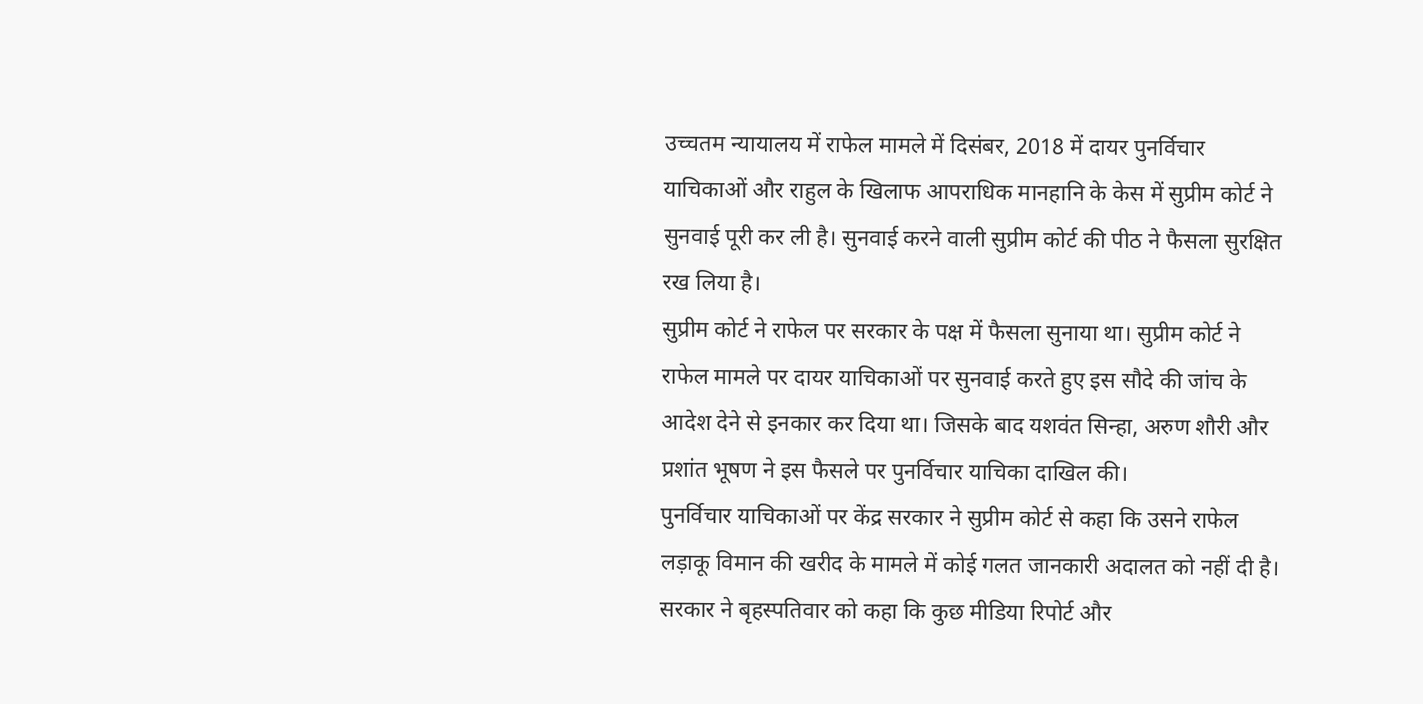उच्चतम न्यायालय में राफेल मामले में दिसंबर, 2018 में दायर पुनर्विचार याचिकाओं और राहुल के खिलाफ आपराधिक मानहानि के केस में सुप्रीम कोर्ट ने सुनवाई पूरी कर ली है। सुनवाई करने वाली सुप्रीम कोर्ट की पीठ ने फैसला सुरक्षित रख लिया है।
सुप्रीम कोर्ट ने राफेल पर सरकार के पक्ष में फैसला सुनाया था। सुप्रीम कोर्ट ने राफेल मामले पर दायर याचिकाओं पर सुनवाई करते हुए इस सौदे की जांच के आदेश देने से इनकार कर दिया था। जिसके बाद यशवंत सिन्हा, अरुण शौरी और प्रशांत भूषण ने इस फैसले पर पुनर्विचार याचिका दाखिल की।
पुनर्विचार याचिकाओं पर केंद्र सरकार ने सुप्रीम कोर्ट से कहा कि उसने राफेल लड़ाकू विमान की खरीद के मामले में कोई गलत जानकारी अदालत को नहीं दी है।
सरकार ने बृहस्पतिवार को कहा कि कुछ मीडिया रिपोर्ट और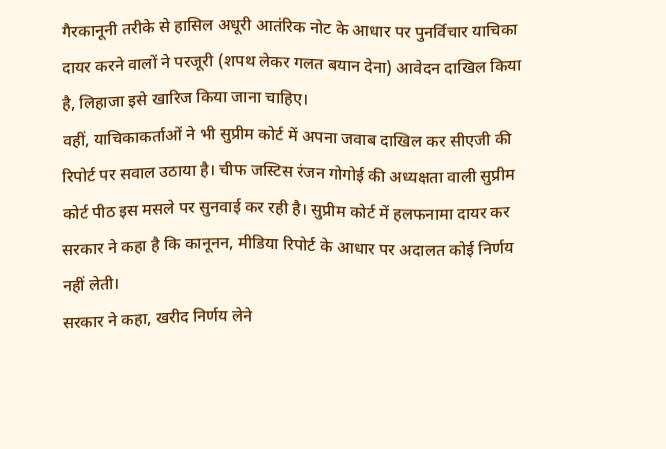गैरकानूनी तरीके से हासिल अधूरी आतंरिक नोट के आधार पर पुनर्विचार याचिका दायर करने वालों ने परजूरी (शपथ लेकर गलत बयान देना) आवेदन दाखिल किया है, लिहाजा इसे खारिज किया जाना चाहिए।
वहीं, याचिकाकर्ताओं ने भी सुप्रीम कोर्ट में अपना जवाब दाखिल कर सीएजी की रिपोर्ट पर सवाल उठाया है। चीफ जस्टिस रंजन गोगोई की अध्यक्षता वाली सुप्रीम कोर्ट पीठ इस मसले पर सुनवाई कर रही है। सुप्रीम कोर्ट में हलफनामा दायर कर सरकार ने कहा है कि कानूनन, मीडिया रिपोर्ट के आधार पर अदालत कोई निर्णय नहीं लेती।
सरकार ने कहा, खरीद निर्णय लेने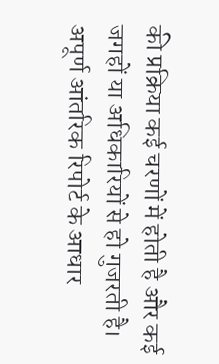की प्रक्रिया कई चरणों में होती है और कई जगहों या अधिकारियों से हो गुजरती है। अपूर्ण आंतरिक रिपोर्ट के आधार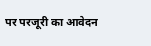पर परजूरी का आवेदन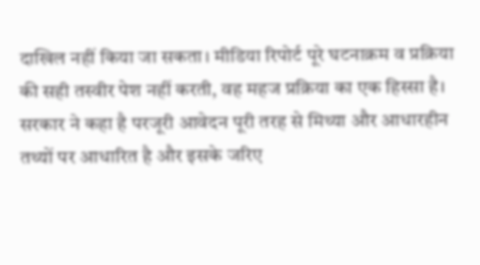दाखिल नहीं किया जा सकता। मीडिया रिपोर्ट पूरे घटनाक्रम व प्रक्रिया की सही तस्वीर पेश नहीं करती, वह महज प्रक्रिया का एक हिस्सा है।
सरकार ने कहा है परजूरी आवेदन पूरी तरह से मिथ्या और आधारहीन तथ्यों पर आधारित है और इसके जरिए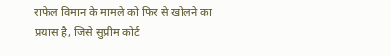राफेल विमान के मामले को फिर से खोलने का प्रयास है, जिसे सुप्रीम कोर्ट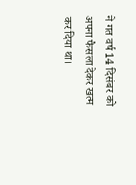ने गत वर्ष 14 दिसंबर को अपना फैसला देकर खत्म कर दिया था।